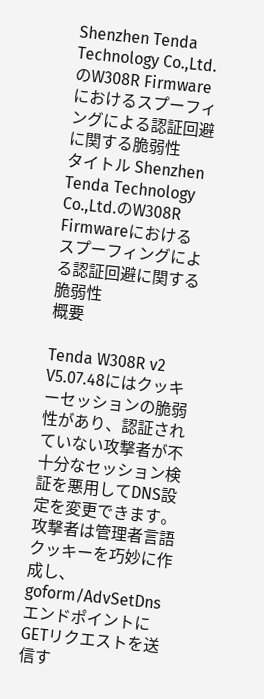Shenzhen Tenda Technology Co.,Ltd.のW308R Firmwareにおけるスプーフィングによる認証回避に関する脆弱性
タイトル Shenzhen Tenda Technology Co.,Ltd.のW308R Firmwareにおけるスプーフィングによる認証回避に関する脆弱性
概要

Tenda W308R v2 V5.07.48にはクッキーセッションの脆弱性があり、認証されていない攻撃者が不十分なセッション検証を悪用してDNS設定を変更できます。攻撃者は管理者言語クッキーを巧妙に作成し、goform/AdvSetDnsエンドポイントにGETリクエストを送信す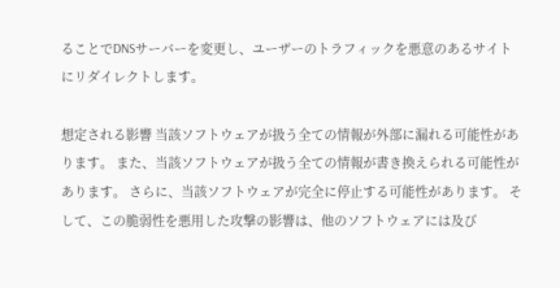ることでDNSサーバーを変更し、ユーザーのトラフィックを悪意のあるサイトにリダイレクトします。

想定される影響 当該ソフトウェアが扱う全ての情報が外部に漏れる可能性があります。 また、当該ソフトウェアが扱う全ての情報が書き換えられる可能性があります。 さらに、当該ソフトウェアが完全に停止する可能性があります。 そして、この脆弱性を悪用した攻撃の影響は、他のソフトウェアには及び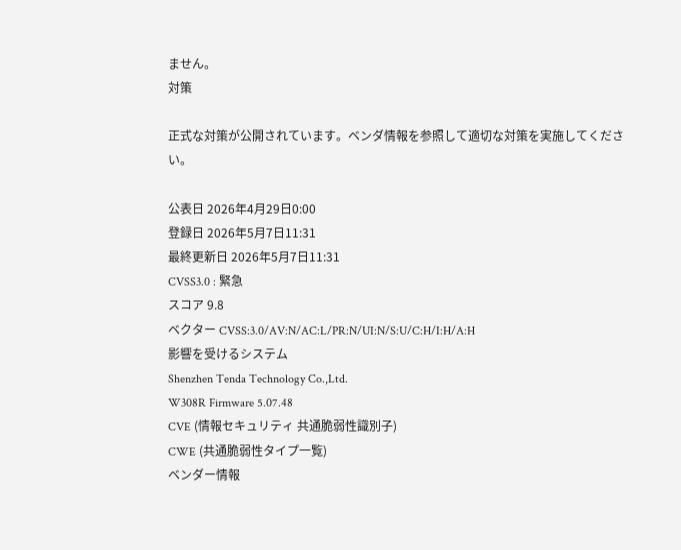ません。
対策

正式な対策が公開されています。ベンダ情報を参照して適切な対策を実施してください。

公表日 2026年4月29日0:00
登録日 2026年5月7日11:31
最終更新日 2026年5月7日11:31
CVSS3.0 : 緊急
スコア 9.8
ベクター CVSS:3.0/AV:N/AC:L/PR:N/UI:N/S:U/C:H/I:H/A:H
影響を受けるシステム
Shenzhen Tenda Technology Co.,Ltd.
W308R Firmware 5.07.48
CVE (情報セキュリティ 共通脆弱性識別子)
CWE (共通脆弱性タイプ一覧)
ベンダー情報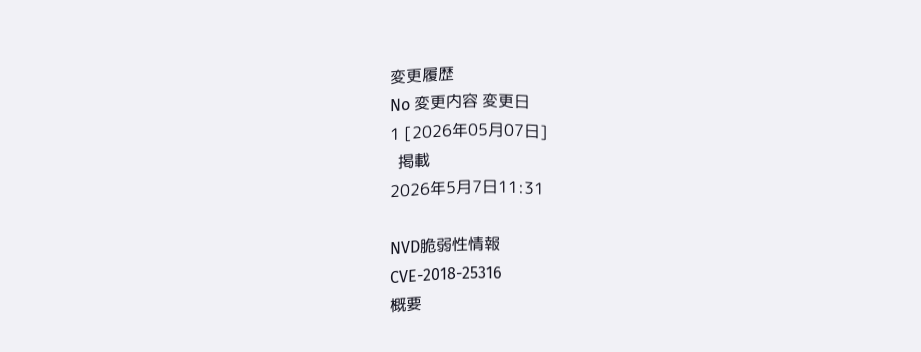変更履歴
No 変更内容 変更日
1 [2026年05月07日]
  掲載
2026年5月7日11:31

NVD脆弱性情報
CVE-2018-25316
概要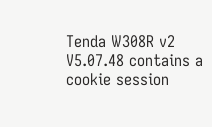Tenda W308R v2 V5.07.48 contains a cookie session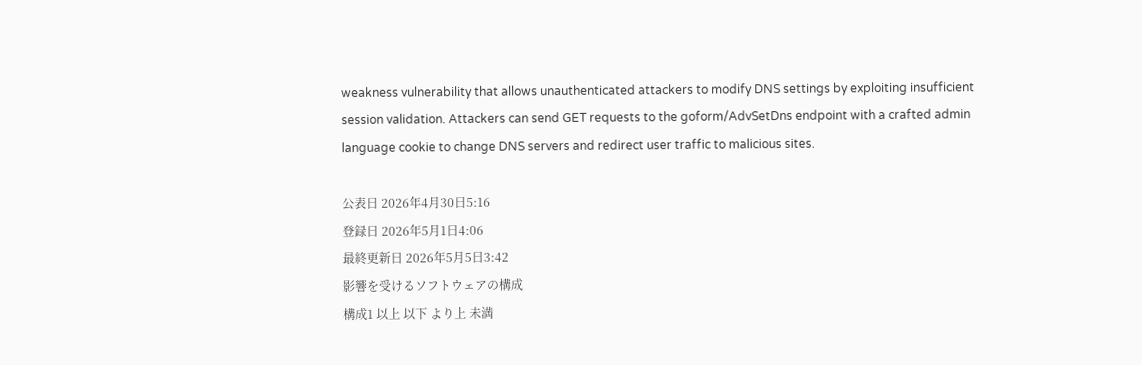weakness vulnerability that allows unauthenticated attackers to modify DNS settings by exploiting insufficient session validation. Attackers can send GET requests to the goform/AdvSetDns endpoint with a crafted admin language cookie to change DNS servers and redirect user traffic to malicious sites.

公表日 2026年4月30日5:16
登録日 2026年5月1日4:06
最終更新日 2026年5月5日3:42
影響を受けるソフトウェアの構成
構成1 以上 以下 より上 未満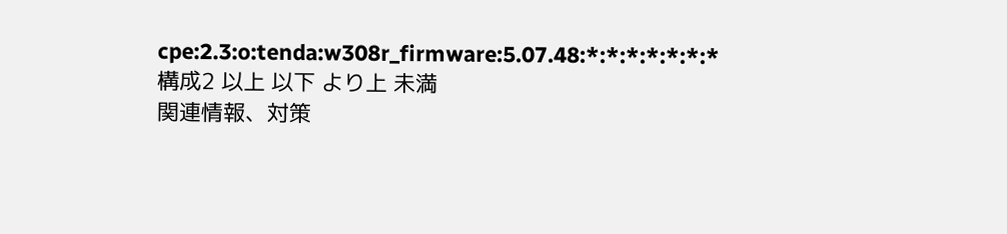cpe:2.3:o:tenda:w308r_firmware:5.07.48:*:*:*:*:*:*:*
構成2 以上 以下 より上 未満
関連情報、対策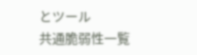とツール
共通脆弱性一覧